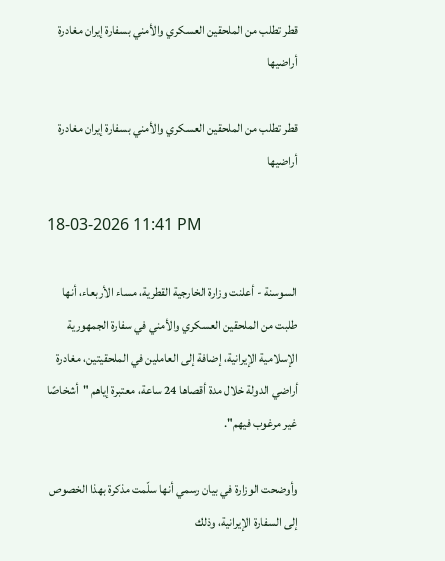قطر تطلب من الملحقين العسكري والأمني بسفارة إيران مغادرة أراضيها

قطر تطلب من الملحقين العسكري والأمني بسفارة إيران مغادرة أراضيها

18-03-2026 11:41 PM

السوسنة - أعلنت وزارة الخارجية القطرية، مساء الأربعاء، أنها طلبت من الملحقين العسكري والأمني في سفارة الجمهورية الإسلامية الإيرانية، إضافة إلى العاملين في الملحقيتين، مغادرة أراضي الدولة خلال مدة أقصاها 24 ساعة، معتبرة إياهم "أشخاصًا غير مرغوب فيهم".

وأوضحت الوزارة في بيان رسمي أنها سلّمت مذكرة بهذا الخصوص إلى السفارة الإيرانية، وذلك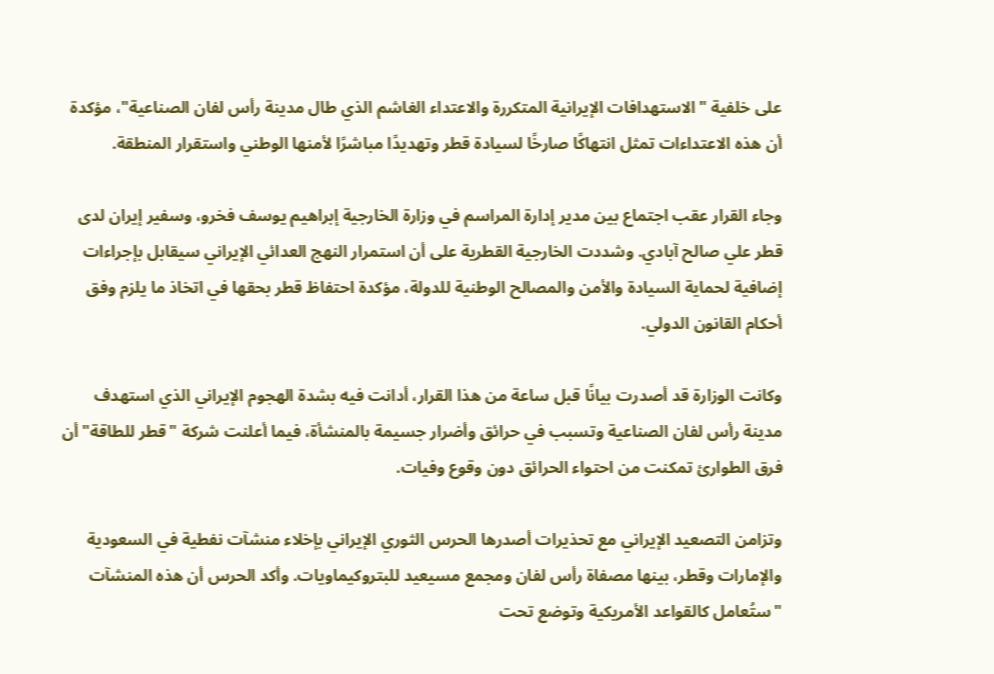على خلفية "الاستهدافات الإيرانية المتكررة والاعتداء الغاشم الذي طال مدينة رأس لفان الصناعية"، مؤكدة أن هذه الاعتداءات تمثل انتهاكًا صارخًا لسيادة قطر وتهديدًا مباشرًا لأمنها الوطني واستقرار المنطقة.

وجاء القرار عقب اجتماع بين مدير إدارة المراسم في وزارة الخارجية إبراهيم يوسف فخرو، وسفير إيران لدى قطر علي صالح آبادي. وشددت الخارجية القطرية على أن استمرار النهج العدائي الإيراني سيقابل بإجراءات إضافية لحماية السيادة والأمن والمصالح الوطنية للدولة، مؤكدة احتفاظ قطر بحقها في اتخاذ ما يلزم وفق أحكام القانون الدولي.

وكانت الوزارة قد أصدرت بيانًا قبل ساعة من هذا القرار، أدانت فيه بشدة الهجوم الإيراني الذي استهدف مدينة رأس لفان الصناعية وتسبب في حرائق وأضرار جسيمة بالمنشأة، فيما أعلنت شركة "قطر للطاقة" أن فرق الطوارئ تمكنت من احتواء الحرائق دون وقوع وفيات.

وتزامن التصعيد الإيراني مع تحذيرات أصدرها الحرس الثوري الإيراني بإخلاء منشآت نفطية في السعودية والإمارات وقطر، بينها مصفاة رأس لفان ومجمع مسيعيد للبتروكيماويات. وأكد الحرس أن هذه المنشآت "ستُعامل كالقواعد الأمريكية وتوضع تحت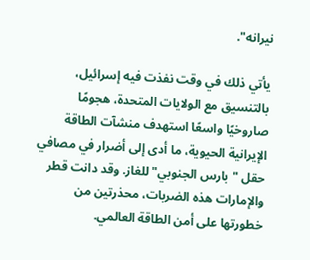نيرانه".

يأتي ذلك في وقت نفذت فيه إسرائيل، بالتنسيق مع الولايات المتحدة، هجومًا صاروخيًا واسعًا استهدف منشآت الطاقة الإيرانية الحيوية، ما أدى إلى أضرار في مصافي حقل "بارس الجنوبي" للغاز. وقد دانت قطر والإمارات هذه الضربات، محذرتين من خطورتها على أمن الطاقة العالمي.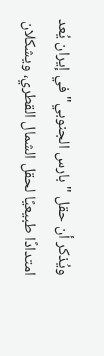ويُذكر أن حقل "بارس الجنوبي" في إيران يُعد امتدادًا طبيعيًا لحقل الشمال القطري، ويشكلان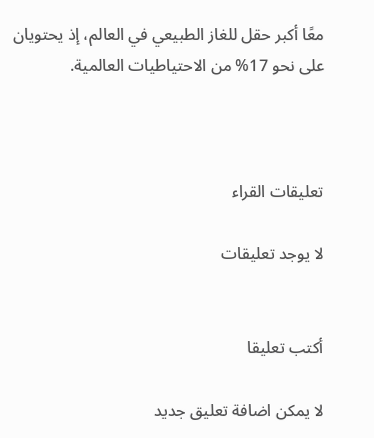معًا أكبر حقل للغاز الطبيعي في العالم، إذ يحتويان على نحو 17% من الاحتياطيات العالمية.



تعليقات القراء

لا يوجد تعليقات


أكتب تعليقا

لا يمكن اضافة تعليق جديد